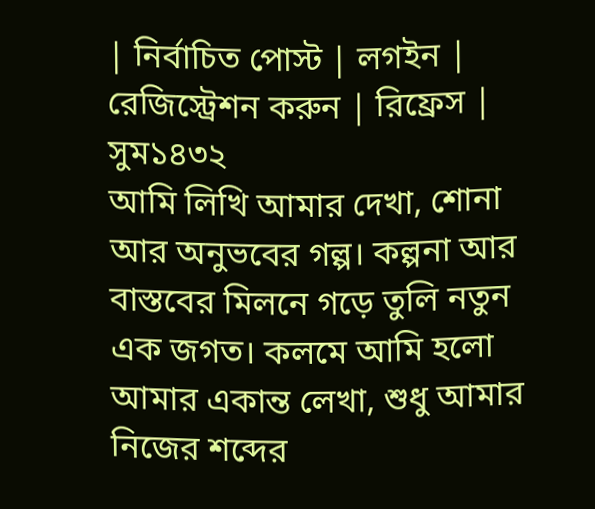| নির্বাচিত পোস্ট | লগইন | রেজিস্ট্রেশন করুন | রিফ্রেস |
সুম১৪৩২
আমি লিখি আমার দেখা, শোনা আর অনুভবের গল্প। কল্পনা আর বাস্তবের মিলনে গড়ে তুলি নতুন এক জগত। কলমে আমি হলো আমার একান্ত লেখা, শুধু আমার নিজের শব্দের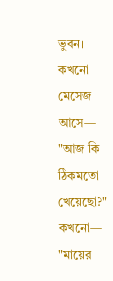ভুবন।
কখনো মেসেজ আসে—
"আজ কি ঠিকমতো খেয়েছো?"
কখনো—
"মায়ের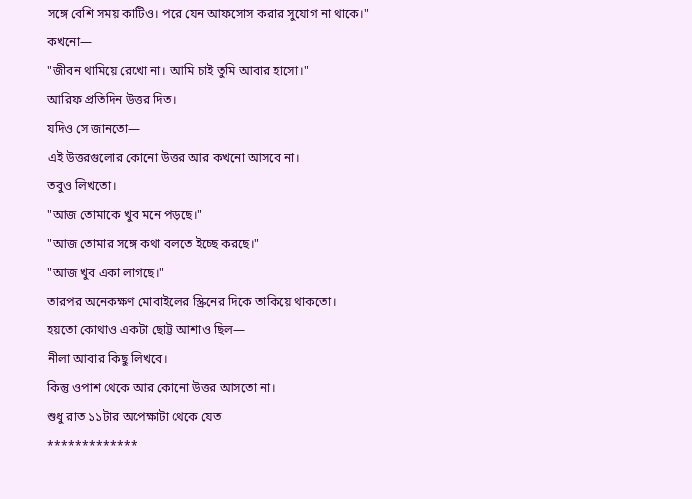সঙ্গে বেশি সময় কাটিও। পরে যেন আফসোস করার সুযোগ না থাকে।"
কখনো—
"জীবন থামিয়ে রেখো না। আমি চাই তুমি আবার হাসো।"
আরিফ প্রতিদিন উত্তর দিত।
যদিও সে জানতো—
এই উত্তরগুলোর কোনো উত্তর আর কখনো আসবে না।
তবুও লিখতো।
"আজ তোমাকে খুব মনে পড়ছে।"
"আজ তোমার সঙ্গে কথা বলতে ইচ্ছে করছে।"
"আজ খুব একা লাগছে।"
তারপর অনেকক্ষণ মোবাইলের স্ক্রিনের দিকে তাকিয়ে থাকতো।
হয়তো কোথাও একটা ছোট্ট আশাও ছিল—
নীলা আবার কিছু লিখবে।
কিন্তু ওপাশ থেকে আর কোনো উত্তর আসতো না।
শুধু রাত ১১টার অপেক্ষাটা থেকে যেত
*************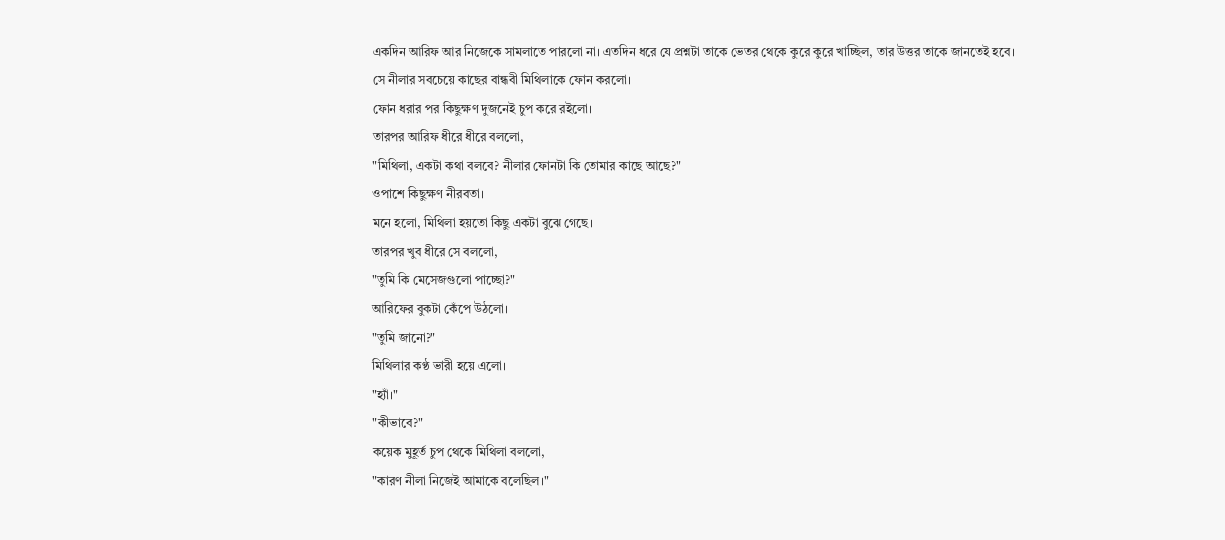একদিন আরিফ আর নিজেকে সামলাতে পারলো না। এতদিন ধরে যে প্রশ্নটা তাকে ভেতর থেকে কুরে কুরে খাচ্ছিল, তার উত্তর তাকে জানতেই হবে।
সে নীলার সবচেয়ে কাছের বান্ধবী মিথিলাকে ফোন করলো।
ফোন ধরার পর কিছুক্ষণ দুজনেই চুপ করে রইলো।
তারপর আরিফ ধীরে ধীরে বললো,
"মিথিলা, একটা কথা বলবে? নীলার ফোনটা কি তোমার কাছে আছে?"
ওপাশে কিছুক্ষণ নীরবতা।
মনে হলো, মিথিলা হয়তো কিছু একটা বুঝে গেছে।
তারপর খুব ধীরে সে বললো,
"তুমি কি মেসেজগুলো পাচ্ছো?"
আরিফের বুকটা কেঁপে উঠলো।
"তুমি জানো?"
মিথিলার কণ্ঠ ভারী হয়ে এলো।
"হ্যাঁ।"
"কীভাবে?"
কয়েক মুহূর্ত চুপ থেকে মিথিলা বললো,
"কারণ নীলা নিজেই আমাকে বলেছিল।"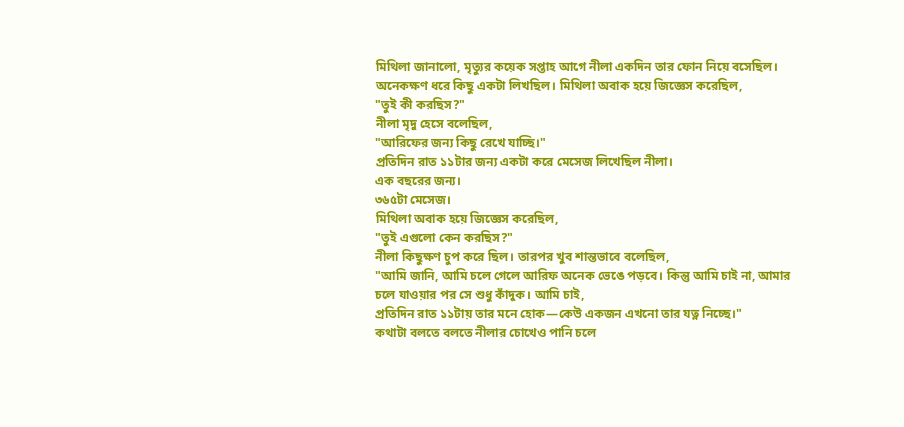মিথিলা জানালো, মৃত্যুর কয়েক সপ্তাহ আগে নীলা একদিন তার ফোন নিয়ে বসেছিল। অনেকক্ষণ ধরে কিছু একটা লিখছিল। মিথিলা অবাক হয়ে জিজ্ঞেস করেছিল,
"তুই কী করছিস?"
নীলা মৃদু হেসে বলেছিল,
"আরিফের জন্য কিছু রেখে যাচ্ছি।"
প্রতিদিন রাত ১১টার জন্য একটা করে মেসেজ লিখেছিল নীলা।
এক বছরের জন্য।
৩৬৫টা মেসেজ।
মিথিলা অবাক হয়ে জিজ্ঞেস করেছিল,
"তুই এগুলো কেন করছিস?"
নীলা কিছুক্ষণ চুপ করে ছিল। তারপর খুব শান্তভাবে বলেছিল,
"আমি জানি, আমি চলে গেলে আরিফ অনেক ভেঙে পড়বে। কিন্তু আমি চাই না, আমার চলে যাওয়ার পর সে শুধু কাঁদুক। আমি চাই,
প্রতিদিন রাত ১১টায় তার মনে হোক—কেউ একজন এখনো তার যত্ন নিচ্ছে।"
কথাটা বলতে বলতে নীলার চোখেও পানি চলে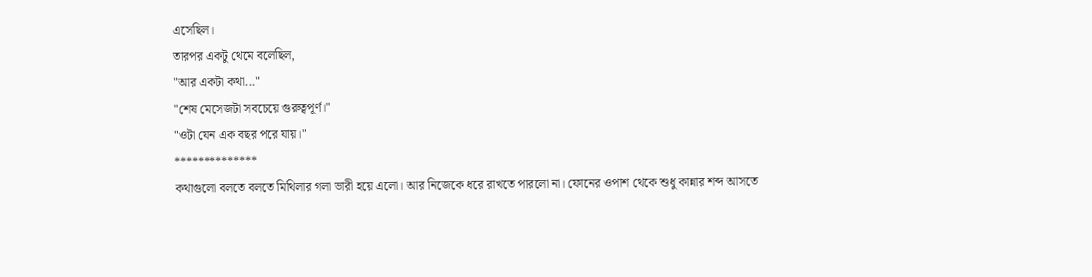এসেছিল।
তারপর একটু থেমে বলেছিল,
"আর একটা কথা..."
"শেষ মেসেজটা সবচেয়ে গুরুত্বপূর্ণ।"
"ওটা যেন এক বছর পরে যায়।"
**************
কথাগুলো বলতে বলতে মিথিলার গলা ভারী হয়ে এলো। আর নিজেকে ধরে রাখতে পারলো না। ফোনের ওপাশ থেকে শুধু কান্নার শব্দ আসতে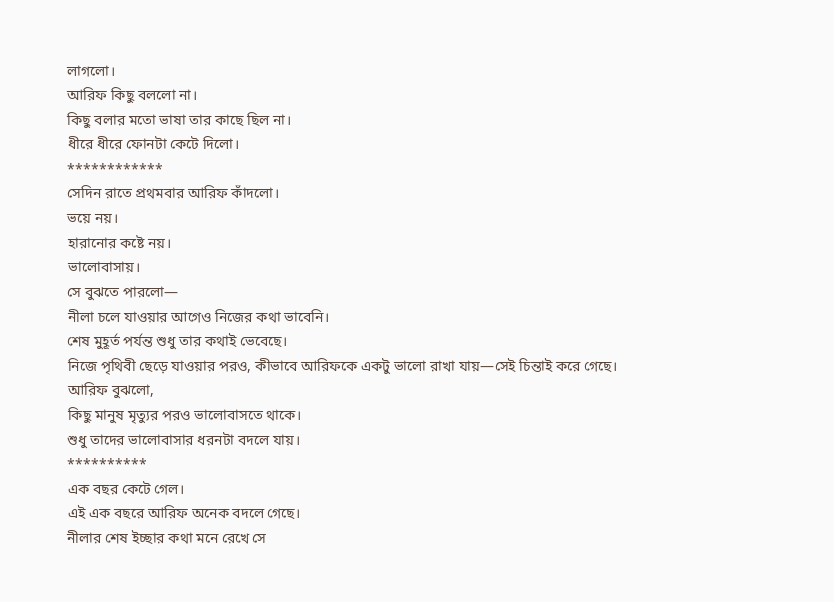লাগলো।
আরিফ কিছু বললো না।
কিছু বলার মতো ভাষা তার কাছে ছিল না।
ধীরে ধীরে ফোনটা কেটে দিলো।
************
সেদিন রাতে প্রথমবার আরিফ কাঁদলো।
ভয়ে নয়।
হারানোর কষ্টে নয়।
ভালোবাসায়।
সে বুঝতে পারলো—
নীলা চলে যাওয়ার আগেও নিজের কথা ভাবেনি।
শেষ মুহূর্ত পর্যন্ত শুধু তার কথাই ভেবেছে।
নিজে পৃথিবী ছেড়ে যাওয়ার পরও, কীভাবে আরিফকে একটু ভালো রাখা যায়—সেই চিন্তাই করে গেছে।
আরিফ বুঝলো,
কিছু মানুষ মৃত্যুর পরও ভালোবাসতে থাকে।
শুধু তাদের ভালোবাসার ধরনটা বদলে যায়।
**********
এক বছর কেটে গেল।
এই এক বছরে আরিফ অনেক বদলে গেছে।
নীলার শেষ ইচ্ছার কথা মনে রেখে সে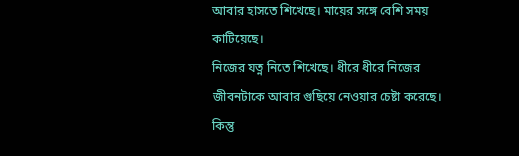আবার হাসতে শিখেছে। মায়ের সঙ্গে বেশি সময় কাটিয়েছে।
নিজের যত্ন নিতে শিখেছে। ধীরে ধীরে নিজের জীবনটাকে আবার গুছিয়ে নেওয়ার চেষ্টা করেছে।
কিন্তু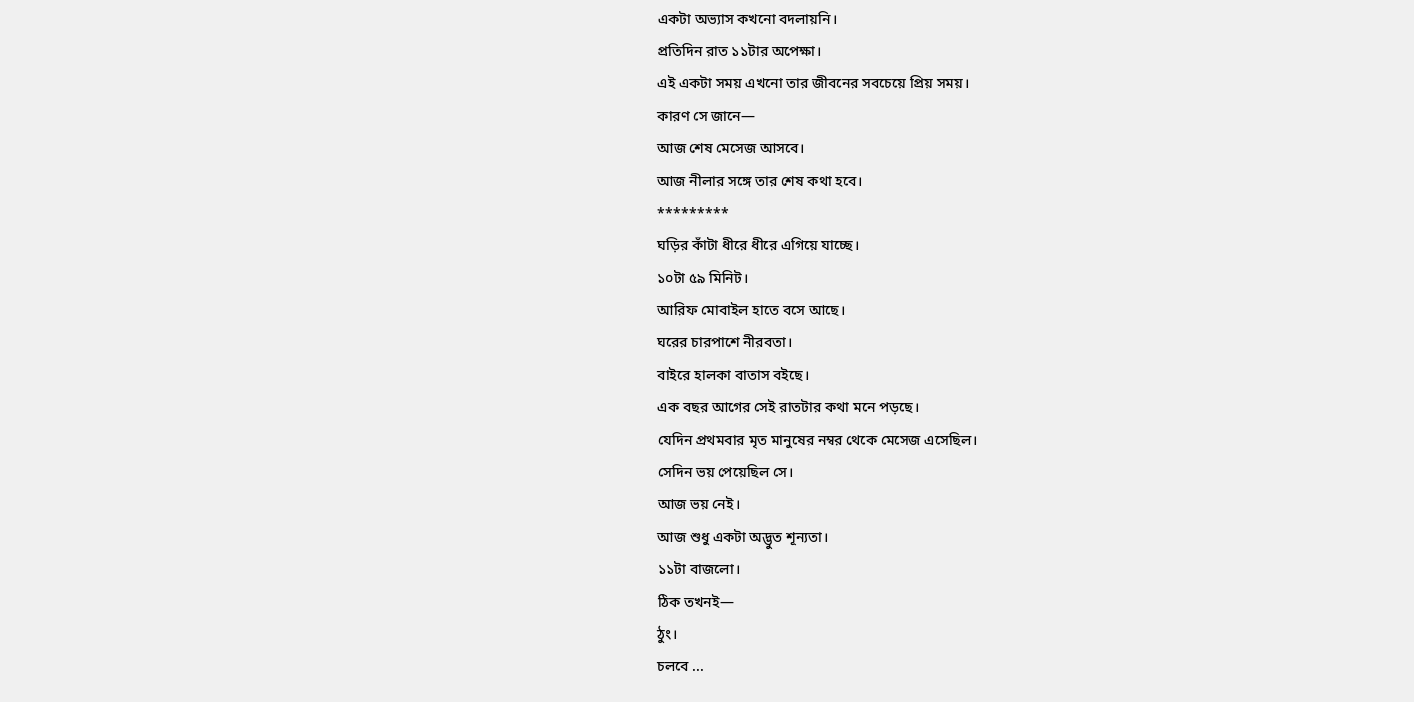একটা অভ্যাস কখনো বদলায়নি।
প্রতিদিন রাত ১১টার অপেক্ষা।
এই একটা সময় এখনো তার জীবনের সবচেয়ে প্রিয় সময়।
কারণ সে জানে—
আজ শেষ মেসেজ আসবে।
আজ নীলার সঙ্গে তার শেষ কথা হবে।
*********
ঘড়ির কাঁটা ধীরে ধীরে এগিয়ে যাচ্ছে।
১০টা ৫৯ মিনিট।
আরিফ মোবাইল হাতে বসে আছে।
ঘরের চারপাশে নীরবতা।
বাইরে হালকা বাতাস বইছে।
এক বছর আগের সেই রাতটার কথা মনে পড়ছে।
যেদিন প্রথমবার মৃত মানুষের নম্বর থেকে মেসেজ এসেছিল।
সেদিন ভয় পেয়েছিল সে।
আজ ভয় নেই।
আজ শুধু একটা অদ্ভুত শূন্যতা।
১১টা বাজলো।
ঠিক তখনই—
ঠুং।
চলবে ...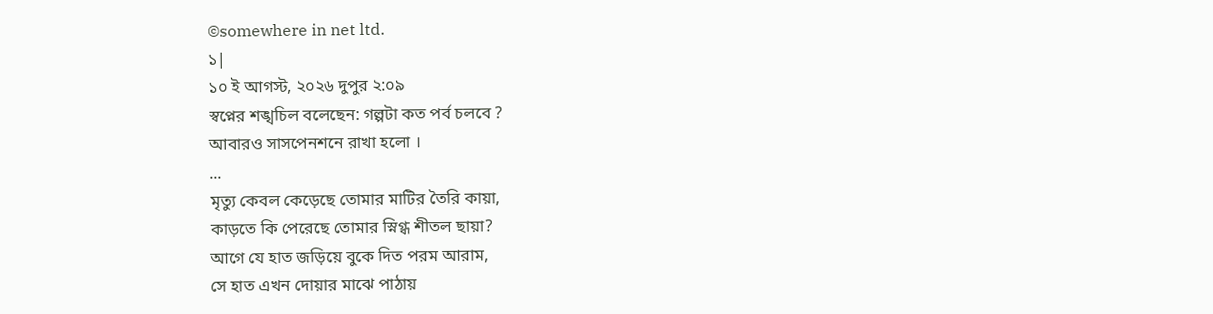©somewhere in net ltd.
১|
১০ ই আগস্ট, ২০২৬ দুপুর ২:০৯
স্বপ্নের শঙ্খচিল বলেছেন: গল্পটা কত পর্ব চলবে ?
আবারও সাসপেনশনে রাখা হলো ।
...
মৃত্যু কেবল কেড়েছে তোমার মাটির তৈরি কায়া,
কাড়তে কি পেরেছে তোমার স্নিগ্ধ শীতল ছায়া?
আগে যে হাত জড়িয়ে বুকে দিত পরম আরাম,
সে হাত এখন দোয়ার মাঝে পাঠায়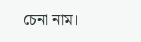চেনা নাম।